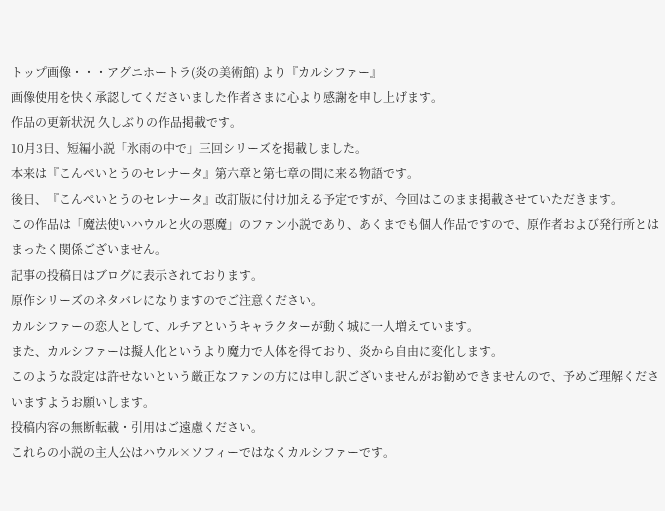トップ画像・・・アグニホートラ(炎の美術館) より『カルシファー』
画像使用を快く承認してくださいました作者さまに心より感謝を申し上げます。
作品の更新状況 久しぶりの作品掲載です。
10月3日、短編小説「氷雨の中で」三回シリーズを掲載しました。
本来は『こんぺいとうのセレナータ』第六章と第七章の間に来る物語です。
後日、『こんぺいとうのセレナータ』改訂版に付け加える予定ですが、今回はこのまま掲載させていただきます。
この作品は「魔法使いハウルと火の悪魔」のファン小説であり、あくまでも個人作品ですので、原作者および発行所とはまったく関係ございません。
記事の投稿日はブログに表示されております。
原作シリーズのネタバレになりますのでご注意ください。
カルシファーの恋人として、ルチアというキャラクターが動く城に一人増えています。
また、カルシファーは擬人化というより魔力で人体を得ており、炎から自由に変化します。
このような設定は許せないという厳正なファンの方には申し訳ございませんがお勧めできませんので、予めご理解くださいますようお願いします。
投稿内容の無断転載・引用はご遠慮ください。
これらの小説の主人公はハウル×ソフィーではなくカルシファーです。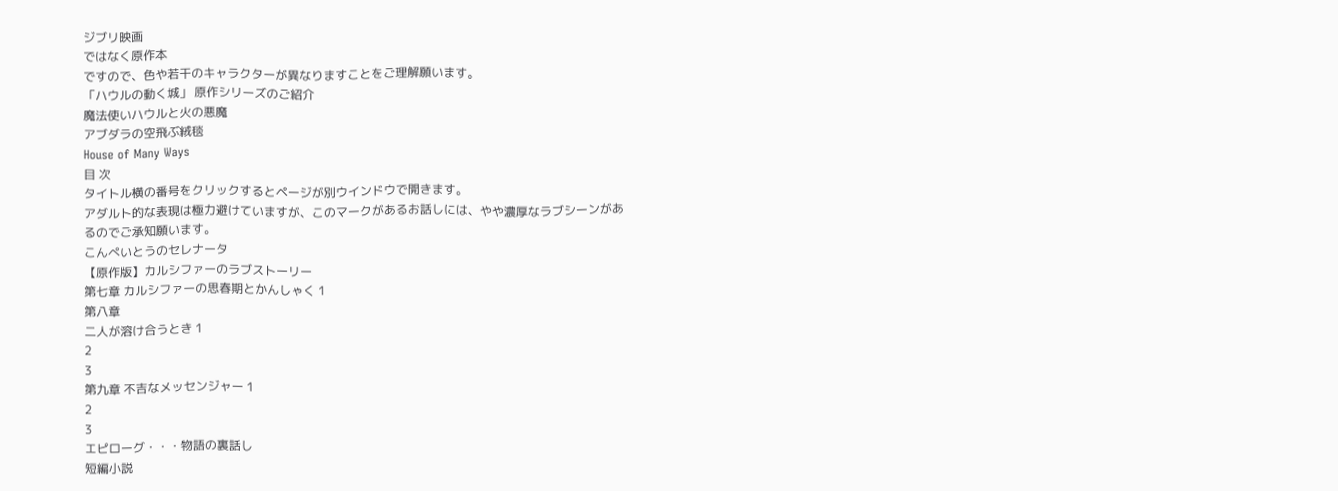ジブリ映画
ではなく原作本
ですので、色や若干のキャラクターが異なりますことをご理解願います。
「ハウルの動く城」 原作シリーズのご紹介
魔法使いハウルと火の悪魔
アブダラの空飛ぶ絨毯
House of Many Ways
目 次
タイトル横の番号をクリックするとページが別ウインドウで開きます。
アダルト的な表現は極力避けていますが、このマークがあるお話しには、やや濃厚なラブシーンがあるのでご承知願います。
こんぺいとうのセレナータ
【原作版】カルシファーのラブストーリー
第七章 カルシファーの思春期とかんしゃく 1
第八章
二人が溶け合うとき 1
2
3
第九章 不吉なメッセンジャー 1
2
3
エピローグ・・・物語の裏話し
短編小説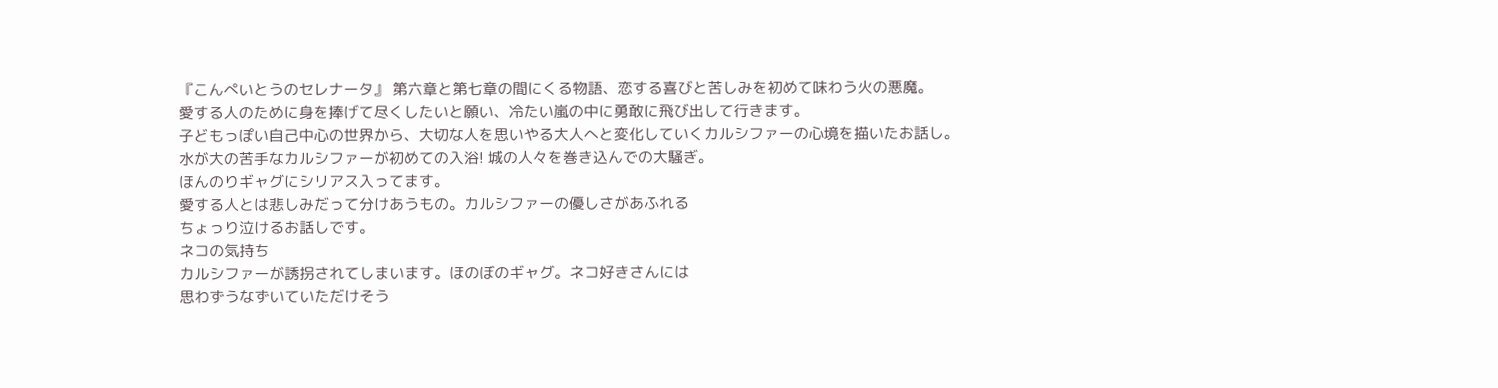『こんぺいとうのセレナータ』 第六章と第七章の間にくる物語、恋する喜びと苦しみを初めて味わう火の悪魔。
愛する人のために身を捧げて尽くしたいと願い、冷たい嵐の中に勇敢に飛び出して行きます。
子どもっぽい自己中心の世界から、大切な人を思いやる大人へと変化していくカルシファーの心境を描いたお話し。
水が大の苦手なカルシファーが初めての入浴! 城の人々を巻き込んでの大騒ぎ。
ほんのりギャグにシリアス入ってます。
愛する人とは悲しみだって分けあうもの。カルシファーの優しさがあふれる
ちょっり泣けるお話しです。
ネコの気持ち
カルシファーが誘拐されてしまいます。ほのぼのギャグ。ネコ好きさんには
思わずうなずいていただけそう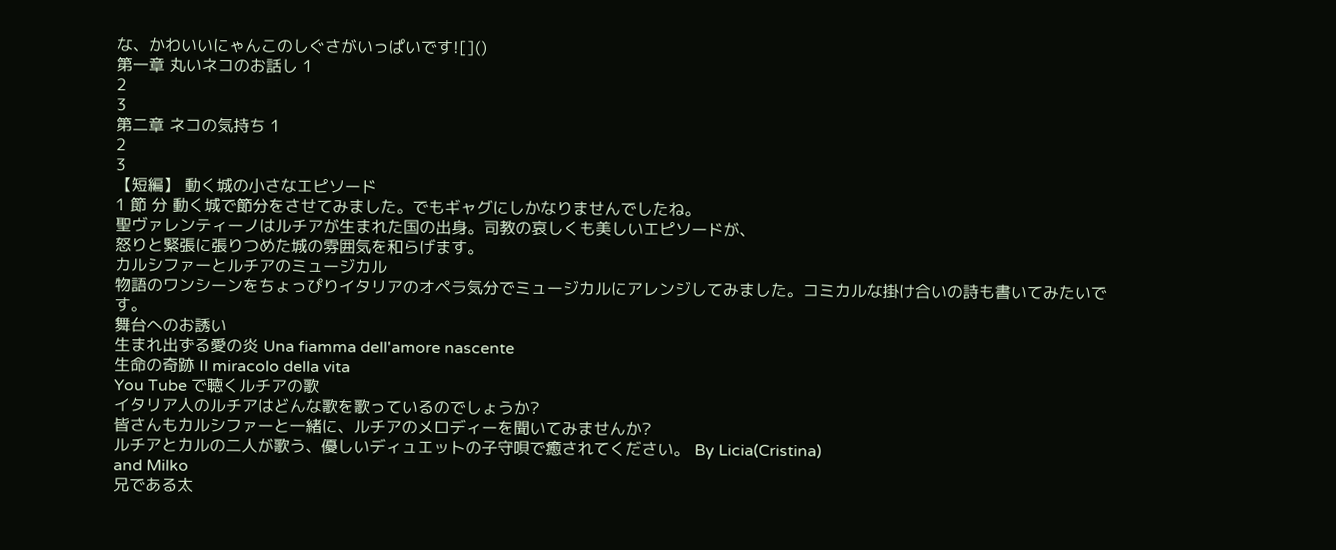な、かわいいにゃんこのしぐさがいっぱいです![]()
第一章 丸いネコのお話し 1
2
3
第二章 ネコの気持ち 1
2
3
【短編】 動く城の小さなエピソード
1 節 分 動く城で節分をさせてみました。でもギャグにしかなりませんでしたね。
聖ヴァレンティーノはルチアが生まれた国の出身。司教の哀しくも美しいエピソードが、
怒りと緊張に張りつめた城の雰囲気を和らげます。
カルシファーとルチアのミュージカル
物語のワンシーンをちょっぴりイタリアのオペラ気分でミュージカルにアレンジしてみました。コミカルな掛け合いの詩も書いてみたいです。
舞台へのお誘い
生まれ出ずる愛の炎 Una fiamma dell'amore nascente
生命の奇跡 Il miracolo della vita
You Tube で聴くルチアの歌
イタリア人のルチアはどんな歌を歌っているのでしょうか?
皆さんもカルシファーと一緒に、ルチアのメロディーを聞いてみませんか?
ルチアとカルの二人が歌う、優しいディュエットの子守唄で癒されてください。 By Licia(Cristina)
and Milko
兄である太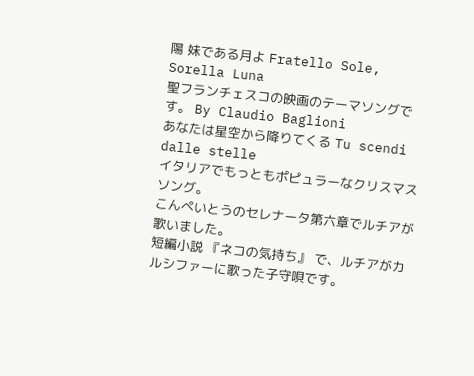陽 妹である月よ Fratello Sole, Sorella Luna
聖フランチェスコの映画のテーマソングです。 By Claudio Baglioni
あなたは星空から降りてくる Tu scendi dalle stelle
イタリアでもっともポピュラーなクリスマスソング。
こんぺいとうのセレナータ第六章でルチアが歌いました。
短編小説 『ネコの気持ち』 で、ルチアがカルシファーに歌った子守唄です。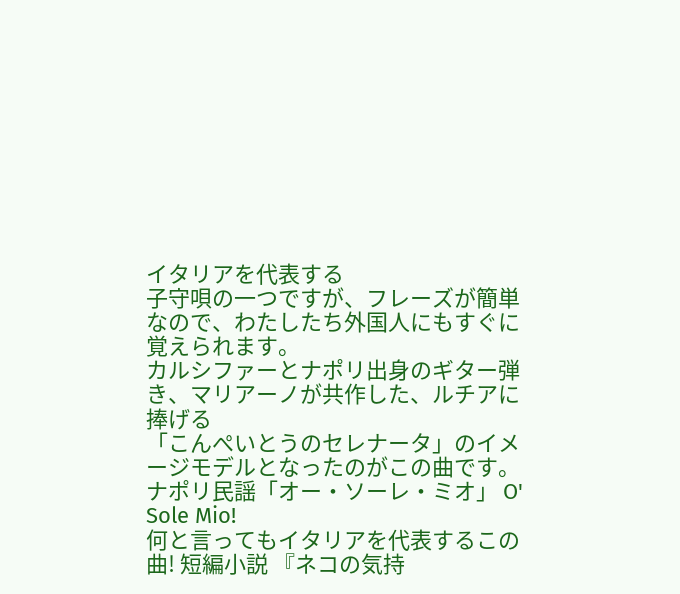イタリアを代表する
子守唄の一つですが、フレーズが簡単なので、わたしたち外国人にもすぐに覚えられます。
カルシファーとナポリ出身のギター弾き、マリアーノが共作した、ルチアに捧げる
「こんぺいとうのセレナータ」のイメージモデルとなったのがこの曲です。
ナポリ民謡「オー・ソーレ・ミオ」 O' Sole Mio!
何と言ってもイタリアを代表するこの曲! 短編小説 『ネコの気持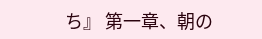ち』 第一章、朝の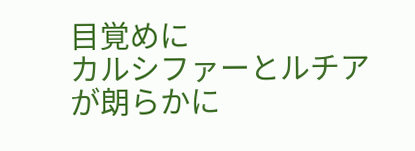目覚めに
カルシファーとルチアが朗らかに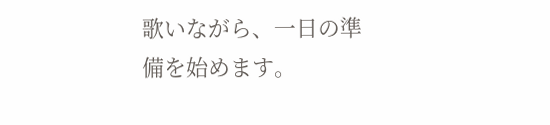歌いながら、一日の準備を始めます。